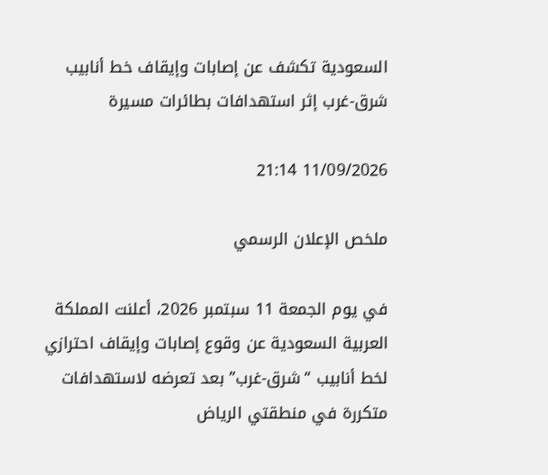السعودية تكشف عن إصابات وإيقاف خط أنابيب شرق-غرب إثر استهدافات بطائرات مسيرة

11/09/2026 21:14

ملخص الإعلان الرسمي

في يوم الجمعة 11 سبتمبر 2026، أعلنت المملكة العربية السعودية عن وقوع إصابات وإيقاف احترازي لخط أنابيب “شرق-غرب” بعد تعرضه لاستهدافات متكررة في منطقتي الرياض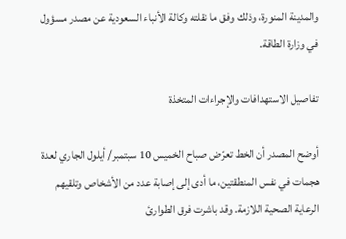والمدينة المنورة، وذلك وفق ما نقلته وكالة الأنباء السعودية عن مصدر مسؤول في وزارة الطاقة.

تفاصيل الاستهدافات والإجراءات المتخذة

أوضح المصدر أن الخط تعرّض صباح الخميس 10 سبتمبر/ أيلول الجاري لعدة هجمات في نفس المنطقتين، ما أدى إلى إصابة عدد من الأشخاص وتلقيهم الرعاية الصحية اللازمة. وقد باشرت فرق الطوارئ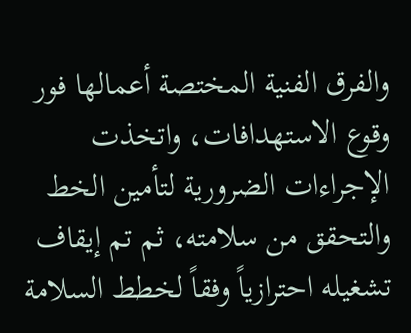والفرق الفنية المختصة أعمالها فور وقوع الاستهدافات، واتخذت الإجراءات الضرورية لتأمين الخط والتحقق من سلامته، ثم تم إيقاف تشغيله احترازياً وفقاً لخطط السلامة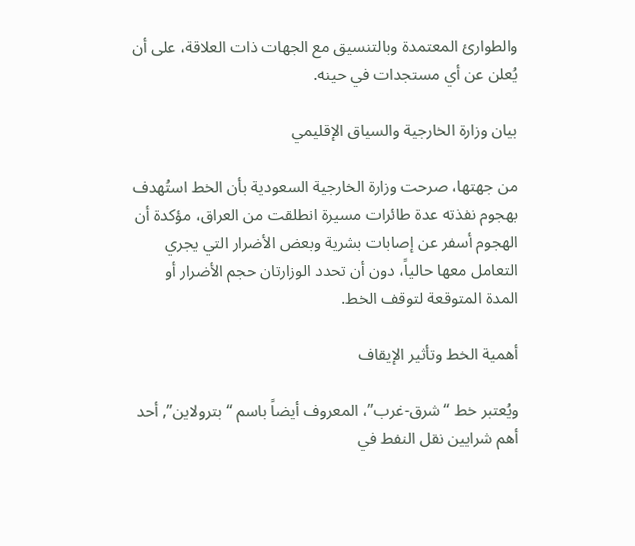والطوارئ المعتمدة وبالتنسيق مع الجهات ذات العلاقة، على أن يُعلن عن أي مستجدات في حينه.

بيان وزارة الخارجية والسياق الإقليمي

من جهتها، صرحت وزارة الخارجية السعودية بأن الخط استُهدف بهجوم نفذته عدة طائرات مسيرة انطلقت من العراق، مؤكدة أن الهجوم أسفر عن إصابات بشرية وبعض الأضرار التي يجري التعامل معها حالياً، دون أن تحدد الوزارتان حجم الأضرار أو المدة المتوقعة لتوقف الخط.

أهمية الخط وتأثير الإيقاف

ويُعتبر خط “شرق-غرب”، المعروف أيضاً باسم “بترولاين”, أحد أهم شرايين نقل النفط في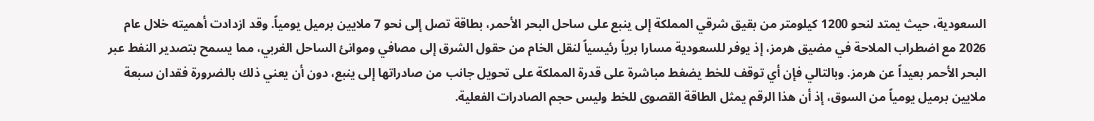السعودية، حيث يمتد لنحو 1200 كيلومتر من بقيق شرقي المملكة إلى ينبع على ساحل البحر الأحمر، بطاقة تصل إلى نحو 7 ملايين برميل يومياً. وقد ازدادت أهميته خلال عام 2026 مع اضطراب الملاحة في مضيق هرمز، إذ يوفر للسعودية مسارا برياً رئيسياً لنقل الخام من حقول الشرق إلى مصافي وموانئ الساحل الغربي، مما يسمح بتصدير النفط عبر البحر الأحمر بعيداً عن هرمز. وبالتالي فإن أي توقف للخط يضغط مباشرة على قدرة المملكة على تحويل جانب من صادراتها إلى ينبع، دون أن يعني ذلك بالضرورة فقدان سبعة ملايين برميل يومياً من السوق، إذ أن هذا الرقم يمثل الطاقة القصوى للخط وليس حجم الصادرات الفعلية.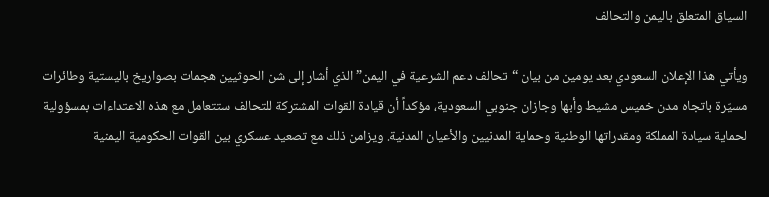السياق المتعلق باليمن والتحالف

ويأتي هذا الإعلان السعودي بعد يومين من بيان “تحالف دعم الشرعية في اليمن” الذي أشار إلى شن الحوثيين هجمات بصواريخ باليستية وطائرات مسيّرة باتجاه مدن خميس مشيط وأبها وجازان جنوبي السعودية، مؤكداً أن قيادة القوات المشتركة للتحالف ستتعامل مع هذه الاعتداءات بمسؤولية لحماية سيادة المملكة ومقدراتها الوطنية وحماية المدنيين والأعيان المدنية. ويزامن ذلك مع تصعيد عسكري بين القوات الحكومية اليمنية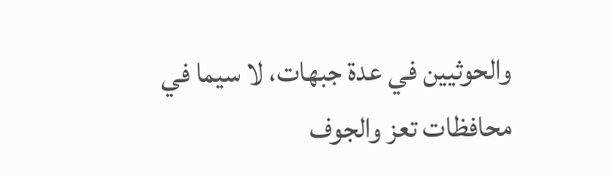والحوثيين في عدة جبهات، لا سيما في محافظات تعز والجوف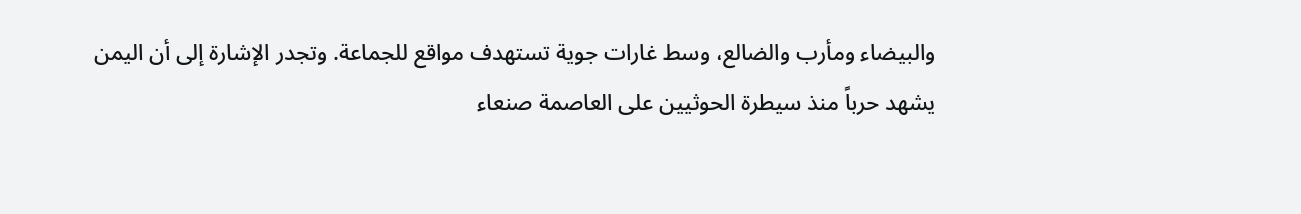والبيضاء ومأرب والضالع، وسط غارات جوية تستهدف مواقع للجماعة. وتجدر الإشارة إلى أن اليمن يشهد حرباً منذ سيطرة الحوثيين على العاصمة صنعاء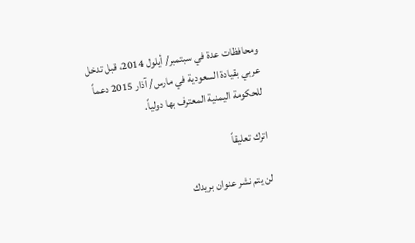ومحافظات عدة في سبتمبر/ أيلول 2014، قبل تدخل عربي بقيادة السعودية في مارس/ آذار 2015 دعماً للحكومة اليمنية المعترف بها دولياً.

اترك تعليقاً

لن يتم نشر عنوان بريدك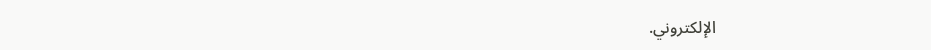الإلكتروني.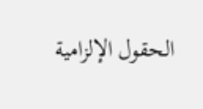الحقول الإلزامية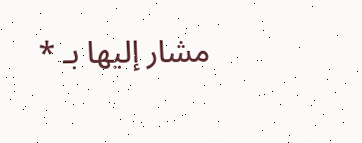مشار إليها بـ *